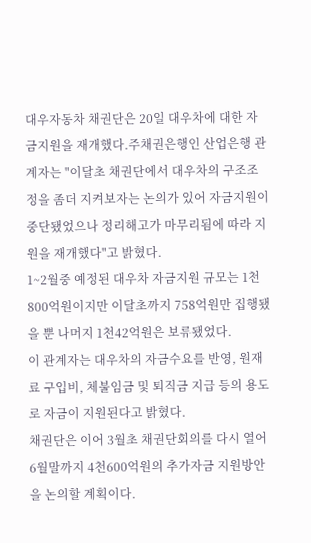대우자동차 채권단은 20일 대우차에 대한 자금지원을 재개했다.주채권은행인 산업은행 관계자는 "이달초 채권단에서 대우차의 구조조정을 좀더 지켜보자는 논의가 있어 자금지원이 중단됐었으나 정리해고가 마무리됨에 따라 지원을 재개했다"고 밝혔다.
1~2월중 예정된 대우차 자금지원 규모는 1천800억원이지만 이달초까지 758억원만 집행됐을 뿐 나머지 1천42억원은 보류됐었다.
이 관계자는 대우차의 자금수요를 반영, 원재료 구입비, 체불임금 및 퇴직금 지급 등의 용도로 자금이 지원된다고 밝혔다.
채권단은 이어 3월초 채권단회의를 다시 열어 6월말까지 4천600억원의 추가자금 지원방안을 논의할 계획이다.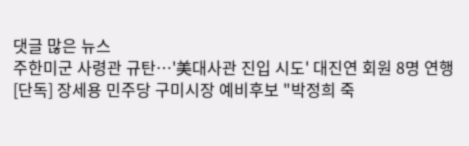댓글 많은 뉴스
주한미군 사령관 규탄…'美대사관 진입 시도' 대진연 회원 8명 연행
[단독] 장세용 민주당 구미시장 예비후보 "박정희 죽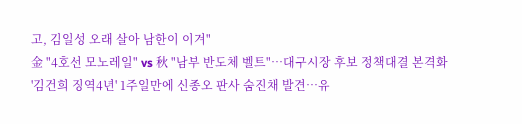고, 김일성 오래 살아 남한이 이겨"
金 "4호선 모노레일" vs 秋 "남부 반도체 벨트"…대구시장 후보 정책대결 본격화
'김건희 징역4년' 1주일만에 신종오 판사 숨진채 발견…유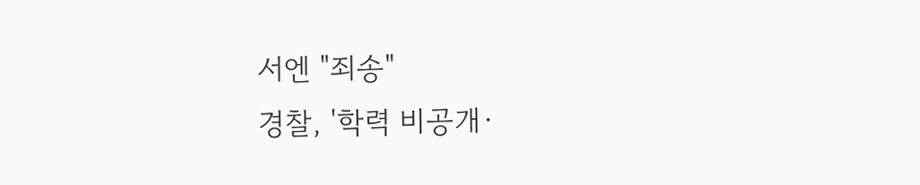서엔 "죄송"
경찰, '학력 비공개·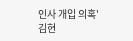인사 개입 의혹' 김현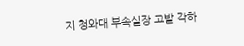지 청와대 부속실장 고발 각하